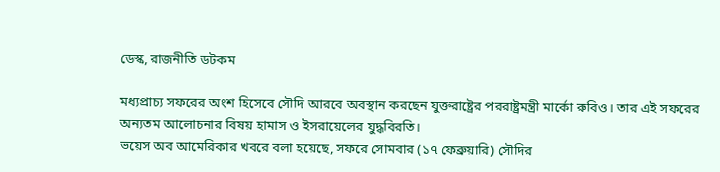ডেস্ক, রাজনীতি ডটকম

মধ্যপ্রাচ্য সফরের অংশ হিসেবে সৌদি আরবে অবস্থান করছেন যুক্তরাষ্ট্রের পররাষ্ট্রমন্ত্রী মার্কো রুবিও। তার এই সফরের অন্যতম আলোচনার বিষয় হামাস ও ইসরায়েলের যুদ্ধবিরতি।
ভয়েস অব আমেরিকার খবরে বলা হয়েছে, সফরে সোমবার (১৭ ফেব্রুয়ারি) সৌদির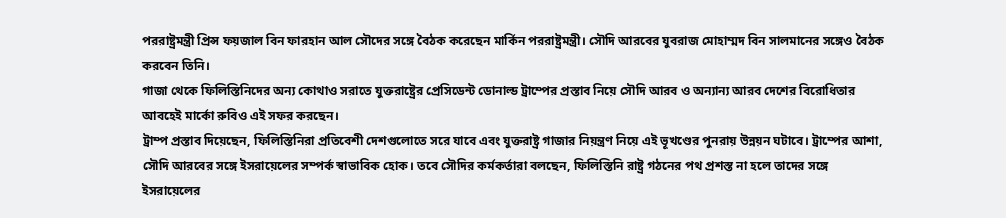পররাষ্ট্রমন্ত্রী প্রিন্স ফয়জাল বিন ফারহান আল সৌদের সঙ্গে বৈঠক করেছেন মার্কিন পররাষ্ট্রমন্ত্রী। সৌদি আরবের যুবরাজ মোহাম্মদ বিন সালমানের সঙ্গেও বৈঠক করবেন তিনি।
গাজা থেকে ফিলিস্তিনিদের অন্য কোথাও সরাতে যুক্তরাষ্ট্রের প্রেসিডেন্ট ডোনাল্ড ট্রাম্পের প্রস্তাব নিয়ে সৌদি আরব ও অন্যান্য আরব দেশের বিরোধিতার আবহেই মার্কো রুবিও এই সফর করছেন।
ট্রাম্প প্রস্তাব দিয়েছেন, ফিলিস্তিনিরা প্রতিবেশী দেশগুলোতে সরে যাবে এবং যুক্তরাষ্ট্র গাজার নিয়ন্ত্রণ নিয়ে এই ভূখণ্ডের পুনরায় উন্নয়ন ঘটাবে। ট্রাম্পের আশা, সৌদি আরবের সঙ্গে ইসরায়েলের সম্পর্ক স্বাভাবিক হোক। তবে সৌদির কর্মকর্তারা বলছেন, ফিলিস্তিনি রাষ্ট্র গঠনের পথ প্রশস্ত না হলে তাদের সঙ্গে ইসরায়েলের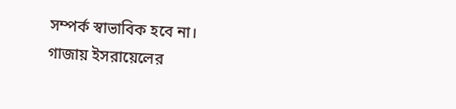সম্পর্ক স্বাভাবিক হবে না।
গাজায় ইসরায়েলের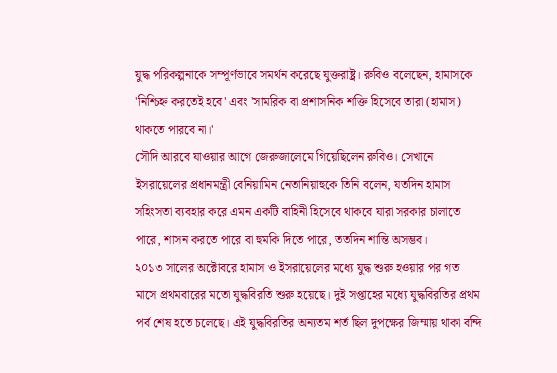যুদ্ধ পরিকল্পনাকে সম্পূর্ণভাবে সমর্থন করেছে যুক্তরাষ্ট্র। রুবিও বলেছেন, হামাসকে 'নিশ্চিহ্ন করতেই হবে' এবং 'সামরিক বা প্রশাসনিক শক্তি হিসেবে তারা (হামাস) থাকতে পারবে না।'
সৌদি আরবে যাওয়ার আগে জেরুজালেমে গিয়েছিলেন রুবিও। সেখানে ইসরায়েলের প্রধানমন্ত্রী বেনিয়ামিন নেতানিয়াহুকে তিনি বলেন, যতদিন হামাস সহিংসতা ব্যবহার করে এমন একটি বাহিনী হিসেবে থাকবে যারা সরকার চালাতে পারে, শাসন করতে পারে বা হুমকি দিতে পারে, ততদিন শান্তি অসম্ভব।
২০১৩ সালের অক্টোবরে হামাস ও ইসরায়েলের মধ্যে যুদ্ধ শুরু হওয়ার পর গত মাসে প্রথমবারের মতো যুদ্ধবিরতি শুরু হয়েছে। দুই সপ্তাহের মধ্যে যুদ্ধবিরতির প্রথম পর্ব শেষ হতে চলেছে। এই যুদ্ধবিরতির অন্যতম শর্ত ছিল দুপক্ষের জিম্মায় থাকা বন্দি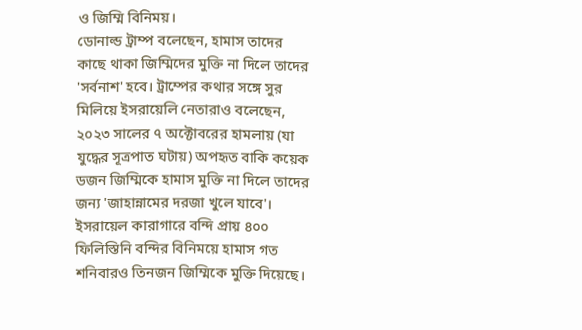ও জিম্মি বিনিময়।
ডোনাল্ড ট্রাম্প বলেছেন, হামাস তাদের কাছে থাকা জিম্মিদের মুক্তি না দিলে তাদের 'সর্বনাশ' হবে। ট্রাম্পের কথার সঙ্গে সুর মিলিয়ে ইসরায়েলি নেতারাও বলেছেন, ২০২৩ সালের ৭ অক্টোবরের হামলায় (যা যুদ্ধের সূত্রপাত ঘটায়) অপহৃত বাকি কয়েক ডজন জিম্মিকে হামাস মুক্তি না দিলে তাদের জন্য 'জাহান্নামের দরজা খুলে যাবে'।
ইসরায়েল কারাগারে বন্দি প্রায় ৪০০ ফিলিস্তিনি বন্দির বিনিময়ে হামাস গত শনিবারও তিনজন জিম্মিকে মুক্তি দিয়েছে।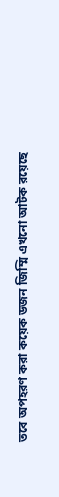তবে অপহরণ করা কয়েক ডজন জিম্মি এখনো আটক রয়েছে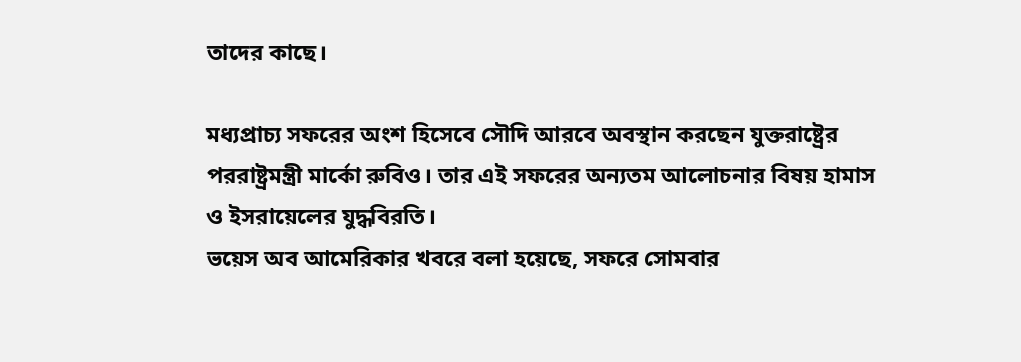তাদের কাছে।

মধ্যপ্রাচ্য সফরের অংশ হিসেবে সৌদি আরবে অবস্থান করছেন যুক্তরাষ্ট্রের পররাষ্ট্রমন্ত্রী মার্কো রুবিও। তার এই সফরের অন্যতম আলোচনার বিষয় হামাস ও ইসরায়েলের যুদ্ধবিরতি।
ভয়েস অব আমেরিকার খবরে বলা হয়েছে, সফরে সোমবার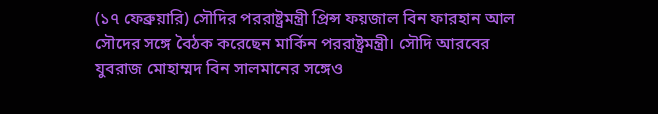(১৭ ফেব্রুয়ারি) সৌদির পররাষ্ট্রমন্ত্রী প্রিন্স ফয়জাল বিন ফারহান আল সৌদের সঙ্গে বৈঠক করেছেন মার্কিন পররাষ্ট্রমন্ত্রী। সৌদি আরবের যুবরাজ মোহাম্মদ বিন সালমানের সঙ্গেও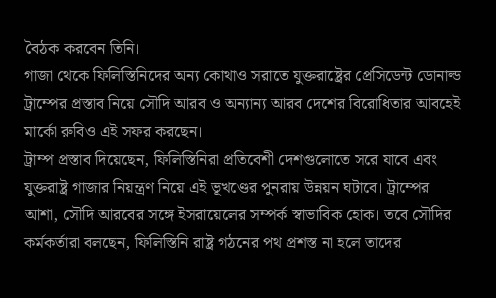বৈঠক করবেন তিনি।
গাজা থেকে ফিলিস্তিনিদের অন্য কোথাও সরাতে যুক্তরাষ্ট্রের প্রেসিডেন্ট ডোনাল্ড ট্রাম্পের প্রস্তাব নিয়ে সৌদি আরব ও অন্যান্য আরব দেশের বিরোধিতার আবহেই মার্কো রুবিও এই সফর করছেন।
ট্রাম্প প্রস্তাব দিয়েছেন, ফিলিস্তিনিরা প্রতিবেশী দেশগুলোতে সরে যাবে এবং যুক্তরাষ্ট্র গাজার নিয়ন্ত্রণ নিয়ে এই ভূখণ্ডের পুনরায় উন্নয়ন ঘটাবে। ট্রাম্পের আশা, সৌদি আরবের সঙ্গে ইসরায়েলের সম্পর্ক স্বাভাবিক হোক। তবে সৌদির কর্মকর্তারা বলছেন, ফিলিস্তিনি রাষ্ট্র গঠনের পথ প্রশস্ত না হলে তাদের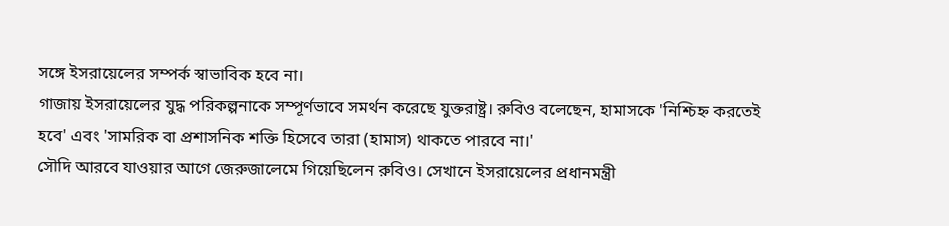সঙ্গে ইসরায়েলের সম্পর্ক স্বাভাবিক হবে না।
গাজায় ইসরায়েলের যুদ্ধ পরিকল্পনাকে সম্পূর্ণভাবে সমর্থন করেছে যুক্তরাষ্ট্র। রুবিও বলেছেন, হামাসকে 'নিশ্চিহ্ন করতেই হবে' এবং 'সামরিক বা প্রশাসনিক শক্তি হিসেবে তারা (হামাস) থাকতে পারবে না।'
সৌদি আরবে যাওয়ার আগে জেরুজালেমে গিয়েছিলেন রুবিও। সেখানে ইসরায়েলের প্রধানমন্ত্রী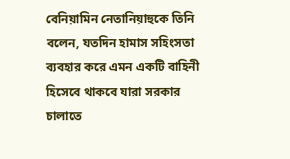বেনিয়ামিন নেতানিয়াহুকে তিনি বলেন, যতদিন হামাস সহিংসতা ব্যবহার করে এমন একটি বাহিনী হিসেবে থাকবে যারা সরকার চালাতে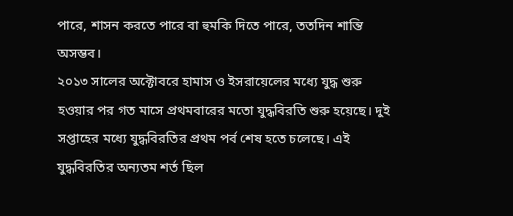পারে, শাসন করতে পারে বা হুমকি দিতে পারে, ততদিন শান্তি অসম্ভব।
২০১৩ সালের অক্টোবরে হামাস ও ইসরায়েলের মধ্যে যুদ্ধ শুরু হওয়ার পর গত মাসে প্রথমবারের মতো যুদ্ধবিরতি শুরু হয়েছে। দুই সপ্তাহের মধ্যে যুদ্ধবিরতির প্রথম পর্ব শেষ হতে চলেছে। এই যুদ্ধবিরতির অন্যতম শর্ত ছিল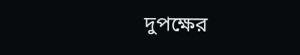দুপক্ষের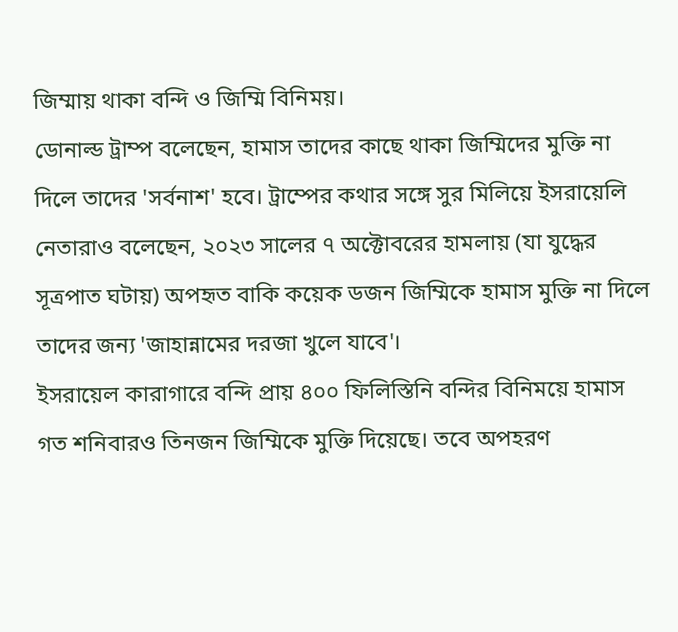জিম্মায় থাকা বন্দি ও জিম্মি বিনিময়।
ডোনাল্ড ট্রাম্প বলেছেন, হামাস তাদের কাছে থাকা জিম্মিদের মুক্তি না দিলে তাদের 'সর্বনাশ' হবে। ট্রাম্পের কথার সঙ্গে সুর মিলিয়ে ইসরায়েলি নেতারাও বলেছেন, ২০২৩ সালের ৭ অক্টোবরের হামলায় (যা যুদ্ধের সূত্রপাত ঘটায়) অপহৃত বাকি কয়েক ডজন জিম্মিকে হামাস মুক্তি না দিলে তাদের জন্য 'জাহান্নামের দরজা খুলে যাবে'।
ইসরায়েল কারাগারে বন্দি প্রায় ৪০০ ফিলিস্তিনি বন্দির বিনিময়ে হামাস গত শনিবারও তিনজন জিম্মিকে মুক্তি দিয়েছে। তবে অপহরণ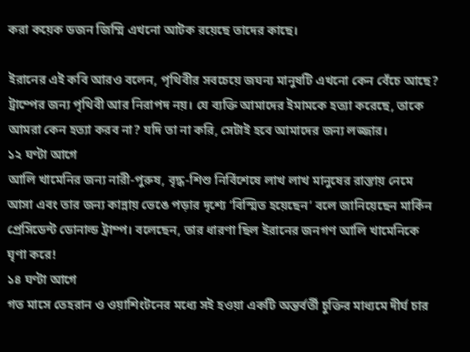করা কয়েক ডজন জিম্মি এখনো আটক রয়েছে তাদের কাছে।

ইরানের এই কবি আরও বলেন, পৃথিবীর সবচেয়ে জঘন্য মানুষটি এখনো কেন বেঁচে আছে? ট্রাম্পের জন্য পৃথিবী আর নিরাপদ নয়। যে ব্যক্তি আমাদের ইমামকে হত্যা করেছে, তাকে আমরা কেন হত্যা করব না? যদি তা না করি, সেটাই হবে আমাদের জন্য লজ্জার।
১২ ঘণ্টা আগে
আলি খামেনির জন্য নারী-পুরুষ, বৃদ্ধ-শিশু নির্বিশেষে লাখ লাখ মানুষের রাস্তায় নেমে আসা এবং তার জন্য কান্নায় ভেঙে পড়ার দৃশ্যে ‘বিস্মিত হয়েছেন’ বলে জানিয়েছেন মার্কিন প্রেসিডেন্ট ডোনাল্ড ট্রাম্প। বলেছেন, তার ধারণা ছিল ইরানের জনগণ আলি খামেনিকে ঘৃণা করে!
১৪ ঘণ্টা আগে
গত মাসে তেহরান ও ওয়াশিংটনের মধ্যে সই হওয়া একটি অন্তর্বর্তী চুক্তির মাধ্যমে দীর্ঘ চার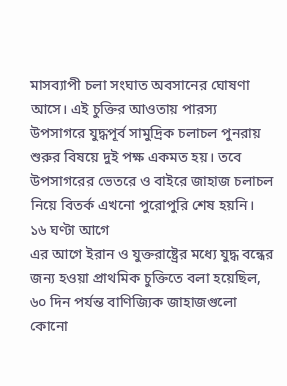মাসব্যাপী চলা সংঘাত অবসানের ঘোষণা আসে। এই চুক্তির আওতায় পারস্য উপসাগরে যুদ্ধপূর্ব সামুদ্রিক চলাচল পুনরায় শুরুর বিষয়ে দুই পক্ষ একমত হয়। তবে উপসাগরের ভেতরে ও বাইরে জাহাজ চলাচল নিয়ে বিতর্ক এখনো পুরোপুরি শেষ হয়নি।
১৬ ঘণ্টা আগে
এর আগে ইরান ও যুক্তরাষ্ট্রের মধ্যে যুদ্ধ বন্ধের জন্য হওয়া প্রাথমিক চুক্তিতে বলা হয়েছিল, ৬০ দিন পর্যন্ত বাণিজ্যিক জাহাজগুলো কোনো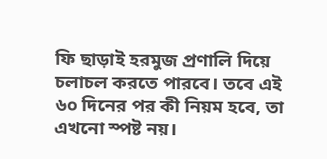ফি ছাড়াই হরমুজ প্রণালি দিয়ে চলাচল করতে পারবে। তবে এই ৬০ দিনের পর কী নিয়ম হবে, তা এখনো স্পষ্ট নয়।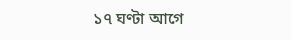১৭ ঘণ্টা আগে